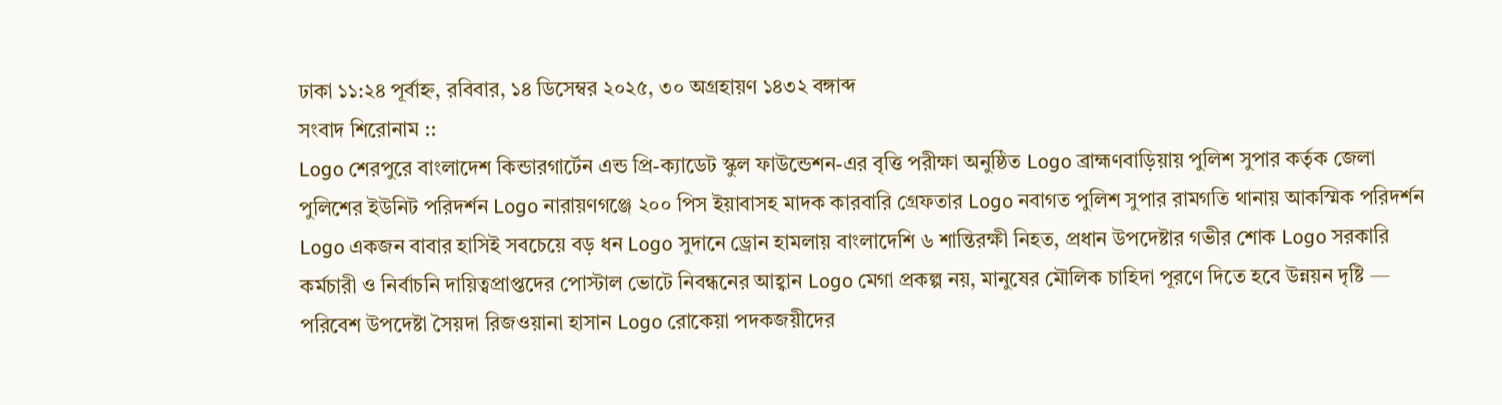ঢাকা ১১:২৪ পূর্বাহ্ন, রবিবার, ১৪ ডিসেম্বর ২০২৫, ৩০ অগ্রহায়ণ ১৪৩২ বঙ্গাব্দ
সংবাদ শিরোনাম ::
Logo শেরপুরে বাংলাদেশ কিন্ডারগার্টেন এন্ড প্রি-ক্যাডেট স্কুল ফাউন্ডেশন-এর বৃত্তি পরীক্ষা অনুষ্ঠিত Logo ব্রাহ্মণবাড়িয়ায় পুলিশ সুপার কর্তৃক জেলা পুলিশের ইউনিট পরিদর্শন Logo নারায়ণগঞ্জে ২০০ পিস ইয়াবাসহ মাদক কারবারি গ্রেফতার Logo নবাগত পুলিশ সুপার রামগতি থানায় আকস্মিক পরিদর্শন Logo একজন বাবার হাসিই সবচেয়ে বড় ধন Logo সুদানে ড্রোন হামলায় বাংলাদেশি ৬ শান্তিরক্ষী নিহত, প্রধান উপদেষ্টার গভীর শোক Logo সরকারি কর্মচারী ও নির্বাচনি দায়িত্বপ্রাপ্তদের পোস্টাল ভোটে নিবন্ধনের আহ্বান Logo মেগা প্রকল্প নয়, মানুষের মৌলিক চাহিদা পূরণে দিতে হবে উন্নয়ন দৃষ্টি — পরিবেশ উপদেষ্টা সৈয়দা রিজওয়ানা হাসান Logo রোকেয়া পদকজয়ীদের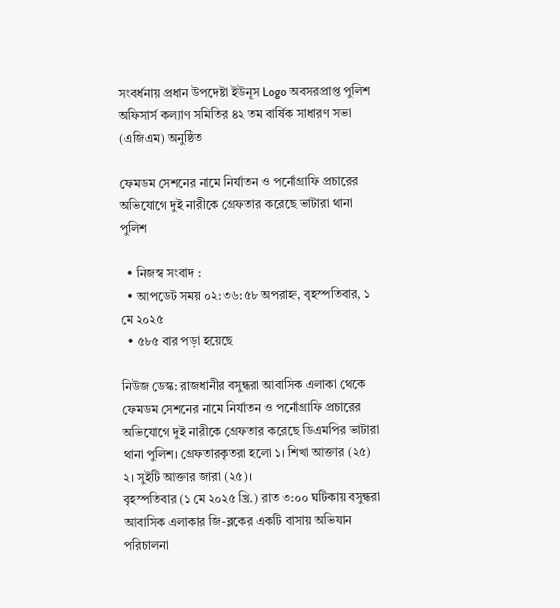সংবর্ধনায় প্রধান উপদেষ্টা ইউনূস Logo অবসরপ্রাপ্ত পুলিশ অফিসার্স কল্যাণ সমিতির ৪২ তম বার্ষিক সাধারণ সভা (এজিএম) অনুষ্ঠিত

ফেমডম সেশনের নামে নির্যাতন ও পর্নোগ্রাফি প্রচারের অভিযোগে দুই নারীকে গ্রেফতার করেছে ভাটারা থানা পুলিশ

  • নিজস্ব সংবাদ :
  • আপডেট সময় ০২:৩৬:৫৮ অপরাহ্ন, বৃহস্পতিবার, ১ মে ২০২৫
  • ৫৮৫ বার পড়া হয়েছে

নিউজ ডেস্ক: রাজধানীর বসুন্ধরা আবাসিক এলাকা থেকে ফেমডম সেশনের নামে নির্যাতন ও পর্নোগ্রাফি প্রচারের অভিযোগে দুই নারীকে গ্রেফতার করেছে ডিএমপির ভাটারা থানা পুলিশ। গ্রেফতারকৃতরা হলো ১। শিখা আক্তার (২৫) ২। সুইটি আক্তার জারা (২৫)।
বৃহস্পতিবার (১ মে ২০২৫ খ্রি.) রাত ৩:০০ ঘটিকায় বসুন্ধরা আবাসিক এলাকার জি-ব্লকের একটি বাসায় অভিযান পরিচালনা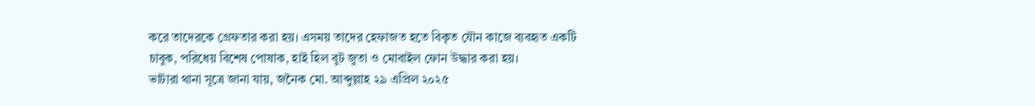করে তাদেরকে গ্রেফতার করা হয়। এসময় তাদের হেফাজত হতে বিকৃত যৌন কাজে ব্যবহৃত একটি চাবুক, পরিধেয় বিশেষ পোষাক, হাই হিল বুট জুতা ও মোবাইল ফোন উদ্ধার করা হয়।
ভাটারা থানা সূত্রে জানা যায়, জনৈক মো. আব্দুল্লাহ ২৯ এপ্রিল ২০২৫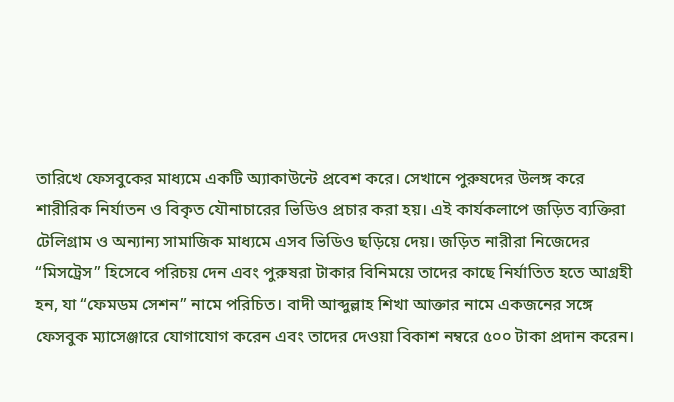তারিখে ফেসবুকের মাধ্যমে একটি অ্যাকাউন্টে প্রবেশ করে। সেখানে পুরুষদের উলঙ্গ করে শারীরিক নির্যাতন ও বিকৃত যৌনাচারের ভিডিও প্রচার করা হয়। এই কার্যকলাপে জড়িত ব্যক্তিরা টেলিগ্রাম ও অন্যান্য সামাজিক মাধ্যমে এসব ভিডিও ছড়িয়ে দেয়। জড়িত নারীরা নিজেদের “মিসট্রেস” হিসেবে পরিচয় দেন এবং পুরুষরা টাকার বিনিময়ে তাদের কাছে নির্যাতিত হতে আগ্রহী হন, যা “ফেমডম সেশন” নামে পরিচিত। বাদী আব্দুল্লাহ শিখা আক্তার নামে একজনের সঙ্গে ফেসবুক ম্যাসেঞ্জারে যোগাযোগ করেন এবং তাদের দেওয়া বিকাশ নম্বরে ৫০০ টাকা প্রদান করেন।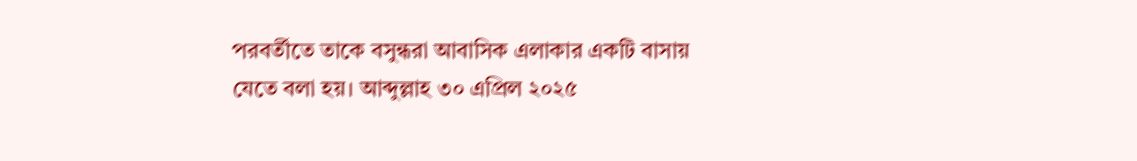পরবর্তীতে তাকে বসুন্ধরা আবাসিক এলাকার একটি বাসায় যেতে বলা হয়। আব্দুল্লাহ ৩০ এপ্রিল ২০২৫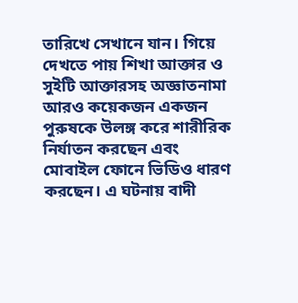তারিখে সেখানে যান। গিয়ে দেখতে পায় শিখা আক্তার ও সুইটি আক্তারসহ অজ্ঞাতনামা আরও কয়েকজন একজন পুরুষকে উলঙ্গ করে শারীরিক নির্যাতন করছেন এবং মোবাইল ফোনে ভিডিও ধারণ করছেন। এ ঘটনায় বাদী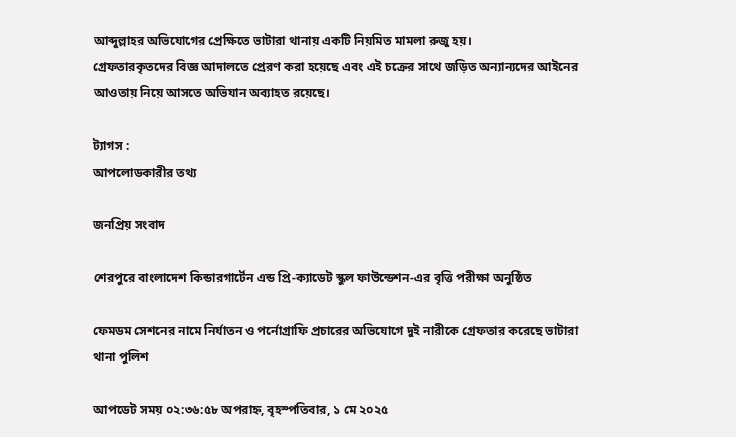আব্দুল্লাহর অভিযোগের প্রেক্ষিতে ভাটারা থানায় একটি নিয়মিত মামলা রুজু হয়।
গ্রেফতারকৃতদের বিজ্ঞ আদালতে প্রেরণ করা হয়েছে এবং এই চক্রের সাথে জড়িত অন্যান্যদের আইনের আওতায় নিয়ে আসতে অভিযান অব্যাহত রয়েছে।

ট্যাগস :
আপলোডকারীর তথ্য

জনপ্রিয় সংবাদ

শেরপুরে বাংলাদেশ কিন্ডারগার্টেন এন্ড প্রি-ক্যাডেট স্কুল ফাউন্ডেশন-এর বৃত্তি পরীক্ষা অনুষ্ঠিত

ফেমডম সেশনের নামে নির্যাতন ও পর্নোগ্রাফি প্রচারের অভিযোগে দুই নারীকে গ্রেফতার করেছে ভাটারা থানা পুলিশ

আপডেট সময় ০২:৩৬:৫৮ অপরাহ্ন, বৃহস্পতিবার, ১ মে ২০২৫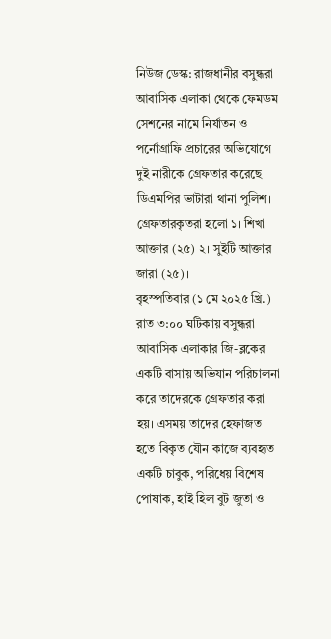নিউজ ডেস্ক: রাজধানীর বসুন্ধরা আবাসিক এলাকা থেকে ফেমডম সেশনের নামে নির্যাতন ও পর্নোগ্রাফি প্রচারের অভিযোগে দুই নারীকে গ্রেফতার করেছে ডিএমপির ভাটারা থানা পুলিশ। গ্রেফতারকৃতরা হলো ১। শিখা আক্তার (২৫) ২। সুইটি আক্তার জারা (২৫)।
বৃহস্পতিবার (১ মে ২০২৫ খ্রি.) রাত ৩:০০ ঘটিকায় বসুন্ধরা আবাসিক এলাকার জি-ব্লকের একটি বাসায় অভিযান পরিচালনা করে তাদেরকে গ্রেফতার করা হয়। এসময় তাদের হেফাজত হতে বিকৃত যৌন কাজে ব্যবহৃত একটি চাবুক, পরিধেয় বিশেষ পোষাক, হাই হিল বুট জুতা ও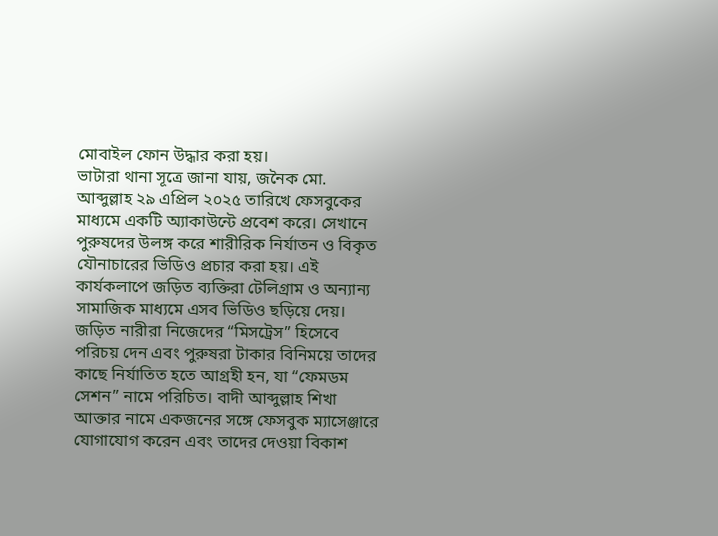মোবাইল ফোন উদ্ধার করা হয়।
ভাটারা থানা সূত্রে জানা যায়, জনৈক মো. আব্দুল্লাহ ২৯ এপ্রিল ২০২৫ তারিখে ফেসবুকের মাধ্যমে একটি অ্যাকাউন্টে প্রবেশ করে। সেখানে পুরুষদের উলঙ্গ করে শারীরিক নির্যাতন ও বিকৃত যৌনাচারের ভিডিও প্রচার করা হয়। এই কার্যকলাপে জড়িত ব্যক্তিরা টেলিগ্রাম ও অন্যান্য সামাজিক মাধ্যমে এসব ভিডিও ছড়িয়ে দেয়। জড়িত নারীরা নিজেদের “মিসট্রেস” হিসেবে পরিচয় দেন এবং পুরুষরা টাকার বিনিময়ে তাদের কাছে নির্যাতিত হতে আগ্রহী হন, যা “ফেমডম সেশন” নামে পরিচিত। বাদী আব্দুল্লাহ শিখা আক্তার নামে একজনের সঙ্গে ফেসবুক ম্যাসেঞ্জারে যোগাযোগ করেন এবং তাদের দেওয়া বিকাশ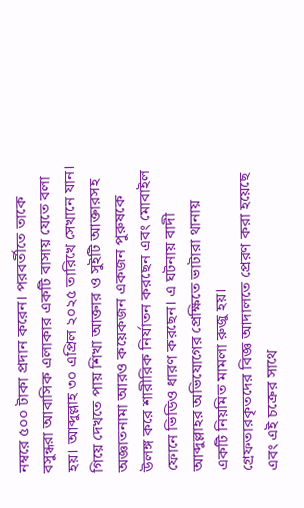নম্বরে ৫০০ টাকা প্রদান করেন। পরবর্তীতে তাকে বসুন্ধরা আবাসিক এলাকার একটি বাসায় যেতে বলা হয়। আব্দুল্লাহ ৩০ এপ্রিল ২০২৫ তারিখে সেখানে যান। গিয়ে দেখতে পায় শিখা আক্তার ও সুইটি আক্তারসহ অজ্ঞাতনামা আরও কয়েকজন একজন পুরুষকে উলঙ্গ করে শারীরিক নির্যাতন করছেন এবং মোবাইল ফোনে ভিডিও ধারণ করছেন। এ ঘটনায় বাদী আব্দুল্লাহর অভিযোগের প্রেক্ষিতে ভাটারা থানায় একটি নিয়মিত মামলা রুজু হয়।
গ্রেফতারকৃতদের বিজ্ঞ আদালতে প্রেরণ করা হয়েছে এবং এই চক্রের সাথে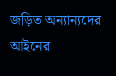জড়িত অন্যান্যদের আইনের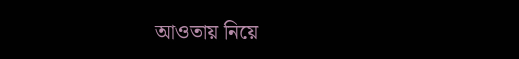আওতায় নিয়ে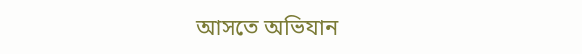আসতে অভিযান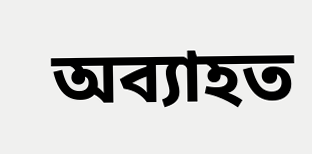অব্যাহত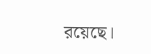রয়েছে।